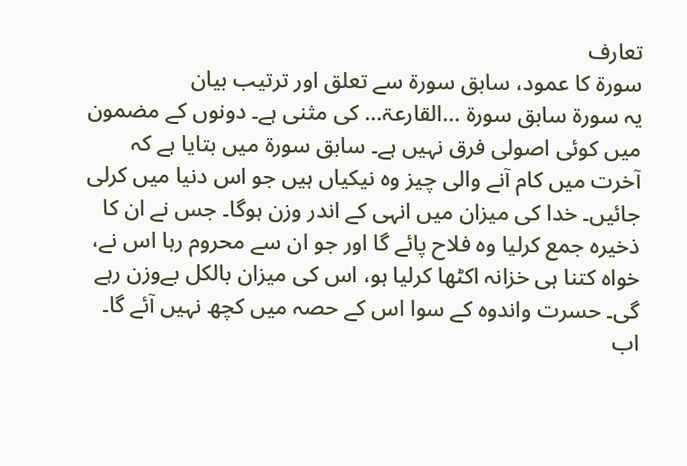تعارف
سورة کا عمود، سابق سورة سے تعلق اور ترتیب بیان
یہ سورة سابق سورة …القارعۃ… کی مثنی ہے۔ دونوں کے مضمون میں کوئی اصولی فرق نہیں ہے۔ سابق سورة میں بتایا ہے کہ آخرت میں کام آنے والی چیز وہ نیکیاں ہیں جو اس دنیا میں کرلی جائیں۔ خدا کی میزان میں انہی کے اندر وزن ہوگا۔ جس نے ان کا ذخیرہ جمع کرلیا وہ فلاح پائے گا اور جو ان سے محروم رہا اس نے، خواہ کتنا ہی خزانہ اکٹھا کرلیا ہو، اس کی میزان بالکل بےوزن رہے گی۔ حسرت واندوہ کے سوا اس کے حصہ میں کچھ نہیں آئے گا۔
اب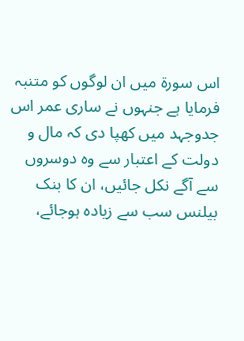اس سورة میں ان لوگوں کو متنبہ فرمایا ہے جنہوں نے ساری عمر اس جدوجہد میں کھپا دی کہ مال و دولت کے اعتبار سے وہ دوسروں سے آگے نکل جائیں، ان کا بنک بیلنس سب سے زیادہ ہوجائے،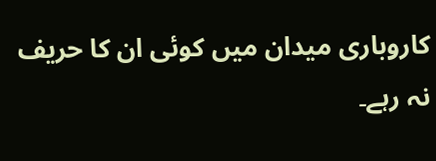کاروباری میدان میں کوئی ان کا حریف نہ رہے۔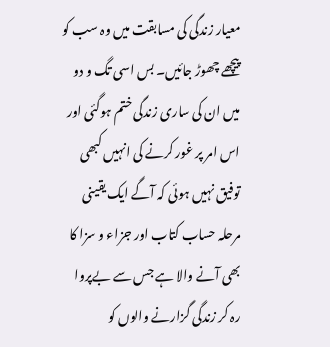معیار زندگی کی مسابقت میں وہ سب کو پیچھے چھوڑ جائیں۔ بس اسی تگ و دو میں ان کی ساری زندگی ختم ہوگئی اور اس امر پر غور کرنے کی انہیں کبھی توفیق نہیں ہوئی کہ آگے ایک یقینی مرحلہ حساب کتاب اور جزاء و سزا کا بھی آنے والا ہے جس سے بےپروا رہ کر زندگی گزارنے والوں کو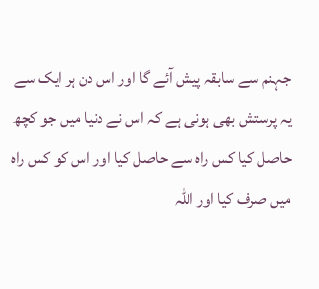جہنم سے سابقہ پیش آئے گا اور اس دن ہر ایک سے یہ پرستش بھی ہونی ہے کہ اس نے دنیا میں جو کچھ حاصل کیا کس راہ سے حاصل کیا اور اس کو کس راہ میں صرف کیا اور اللہ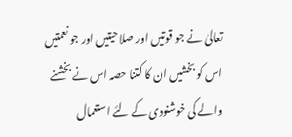تعالیٰ نے جو قوتیں اور صلاحیتیں اور جو نعمتیں اس کو بخشیں ان کا کتنا حصہ اس نے بخشنے والے کی خوشنودی کے لئے استعمال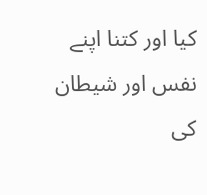کیا اور کتنا اپنے نفس اور شیطان کی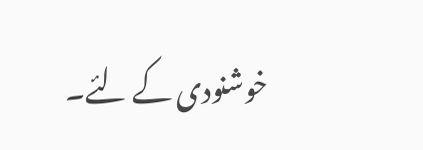خوشنودی کے لئے۔